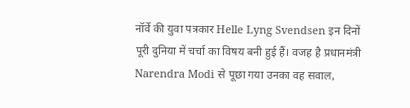नॉर्वे की युवा पत्रकार Helle Lyng Svendsen इन दिनों पूरी दुनिया में चर्चा का विषय बनी हुई हैं। वजह है प्रधानमंत्री Narendra Modi से पूछा गया उनका वह सवाल,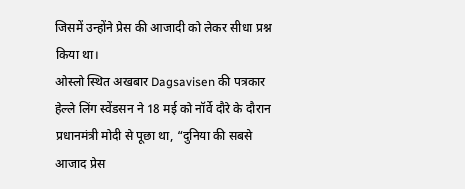जिसमें उन्होंने प्रेस की आजादी को लेकर सीधा प्रश्न किया था।
ओस्लो स्थित अखबार Dagsavisen की पत्रकार हेल्ले लिंग स्वेंडसन ने 18 मई को नॉर्वे दौरे के दौरान प्रधानमंत्री मोदी से पूछा था, “दुनिया की सबसे आजाद प्रेस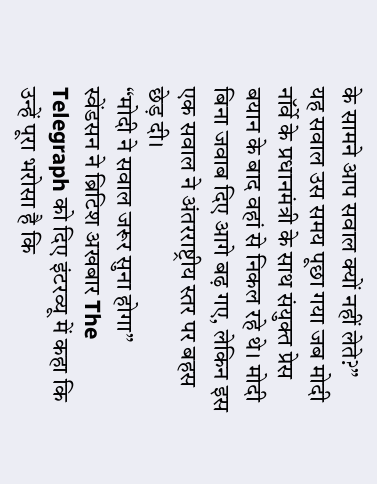के सामने आप सवाल क्यों नहीं लेते?”
यह सवाल उस समय पूछा गया जब मोदी नॉर्वे के प्रधानमंत्री के साथ संयुक्त प्रेस बयान के बाद वहां से निकल रहे थे। मोदी बिना जवाब दिए आगे बढ़ गए, लेकिन इस एक सवाल ने अंतरराष्ट्रीय स्तर पर बहस छेड़ दी।
“मोदी ने सवाल जरूर सुना होगा”
स्वेंडसन ने ब्रिटिश अखबार The Telegraph को दिए इंटरव्यू में कहा कि उन्हें पूरा भरोसा है कि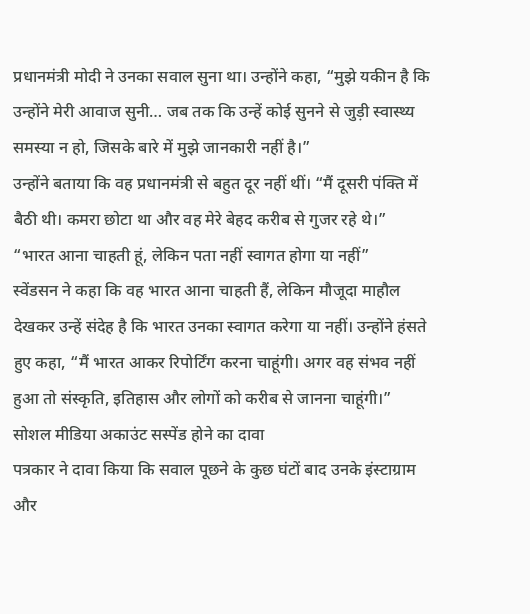प्रधानमंत्री मोदी ने उनका सवाल सुना था। उन्होंने कहा, “मुझे यकीन है कि उन्होंने मेरी आवाज सुनी… जब तक कि उन्हें कोई सुनने से जुड़ी स्वास्थ्य समस्या न हो, जिसके बारे में मुझे जानकारी नहीं है।”
उन्होंने बताया कि वह प्रधानमंत्री से बहुत दूर नहीं थीं। “मैं दूसरी पंक्ति में बैठी थी। कमरा छोटा था और वह मेरे बेहद करीब से गुजर रहे थे।”
“भारत आना चाहती हूं, लेकिन पता नहीं स्वागत होगा या नहीं”
स्वेंडसन ने कहा कि वह भारत आना चाहती हैं, लेकिन मौजूदा माहौल देखकर उन्हें संदेह है कि भारत उनका स्वागत करेगा या नहीं। उन्होंने हंसते हुए कहा, “मैं भारत आकर रिपोर्टिंग करना चाहूंगी। अगर वह संभव नहीं हुआ तो संस्कृति, इतिहास और लोगों को करीब से जानना चाहूंगी।”
सोशल मीडिया अकाउंट सस्पेंड होने का दावा
पत्रकार ने दावा किया कि सवाल पूछने के कुछ घंटों बाद उनके इंस्टाग्राम और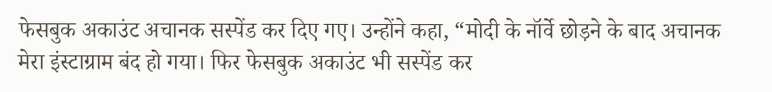फेसबुक अकाउंट अचानक सस्पेंड कर दिए गए। उन्होंने कहा, “मोदी के नॉर्वे छोड़ने के बाद अचानक मेरा इंस्टाग्राम बंद हो गया। फिर फेसबुक अकाउंट भी सस्पेंड कर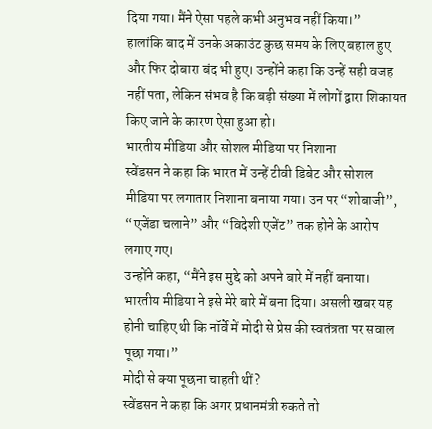दिया गया। मैंने ऐसा पहले कभी अनुभव नहीं किया।”
हालांकि बाद में उनके अकाउंट कुछ समय के लिए बहाल हुए और फिर दोबारा बंद भी हुए। उन्होंने कहा कि उन्हें सही वजह नहीं पता, लेकिन संभव है कि बड़ी संख्या में लोगों द्वारा शिकायत किए जाने के कारण ऐसा हुआ हो।
भारतीय मीडिया और सोशल मीडिया पर निशाना
स्वेंडसन ने कहा कि भारत में उन्हें टीवी डिबेट और सोशल मीडिया पर लगातार निशाना बनाया गया। उन पर “शोबाजी”, “एजेंडा चलाने” और “विदेशी एजेंट” तक होने के आरोप लगाए गए।
उन्होंने कहा, “मैंने इस मुद्दे को अपने बारे में नहीं बनाया। भारतीय मीडिया ने इसे मेरे बारे में बना दिया। असली खबर यह होनी चाहिए थी कि नॉर्वे में मोदी से प्रेस की स्वतंत्रता पर सवाल पूछा गया।”
मोदी से क्या पूछना चाहती थीं?
स्वेंडसन ने कहा कि अगर प्रधानमंत्री रुकते तो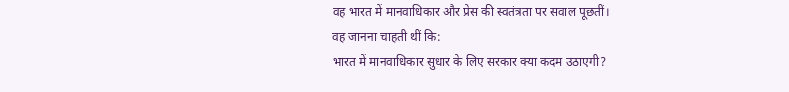वह भारत में मानवाधिकार और प्रेस की स्वतंत्रता पर सवाल पूछतीं।
वह जानना चाहती थीं कि:
भारत में मानवाधिकार सुधार के लिए सरकार क्या कदम उठाएगी?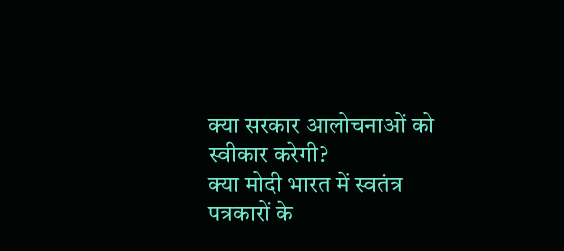क्या सरकार आलोचनाओं को स्वीकार करेगी?
क्या मोदी भारत में स्वतंत्र पत्रकारों के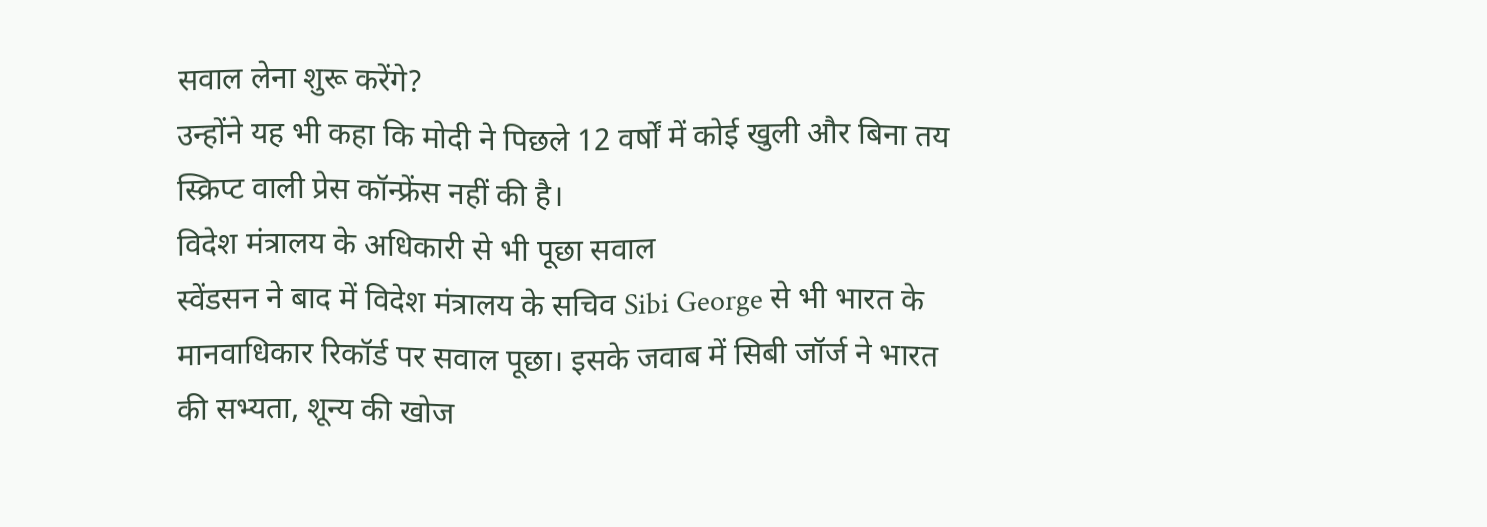सवाल लेना शुरू करेंगे?
उन्होंने यह भी कहा कि मोदी ने पिछले 12 वर्षों में कोई खुली और बिना तय स्क्रिप्ट वाली प्रेस कॉन्फ्रेंस नहीं की है।
विदेश मंत्रालय के अधिकारी से भी पूछा सवाल
स्वेंडसन ने बाद में विदेश मंत्रालय के सचिव Sibi George से भी भारत के मानवाधिकार रिकॉर्ड पर सवाल पूछा। इसके जवाब में सिबी जॉर्ज ने भारत की सभ्यता, शून्य की खोज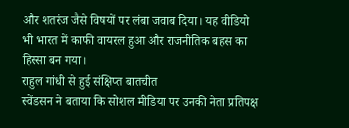और शतरंज जैसे विषयों पर लंबा जवाब दिया। यह वीडियो भी भारत में काफी वायरल हुआ और राजनीतिक बहस का हिस्सा बन गया।
राहुल गांधी से हुई संक्षिप्त बातचीत
स्वेंडसन ने बताया कि सोशल मीडिया पर उनकी नेता प्रतिपक्ष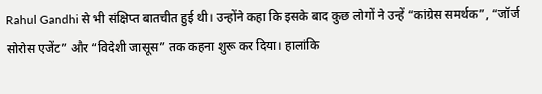Rahul Gandhi से भी संक्षिप्त बातचीत हुई थी। उन्होंने कहा कि इसके बाद कुछ लोगों ने उन्हें “कांग्रेस समर्थक”, “जॉर्ज सोरोस एजेंट” और “विदेशी जासूस” तक कहना शुरू कर दिया। हालांकि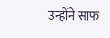उन्होंने साफ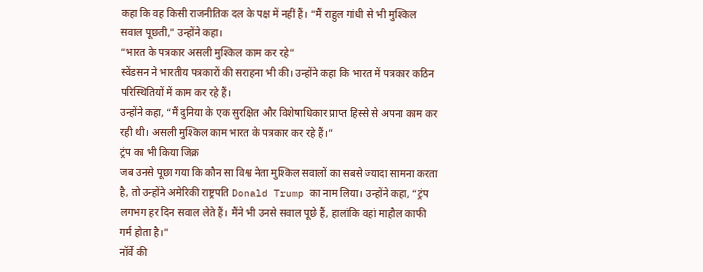कहा कि वह किसी राजनीतिक दल के पक्ष में नहीं हैं। “मैं राहुल गांधी से भी मुश्किल सवाल पूछती,” उन्होंने कहा।
“भारत के पत्रकार असली मुश्किल काम कर रहे”
स्वेंडसन ने भारतीय पत्रकारों की सराहना भी की। उन्होंने कहा कि भारत में पत्रकार कठिन परिस्थितियों में काम कर रहे हैं।
उन्होंने कहा, “मैं दुनिया के एक सुरक्षित और विशेषाधिकार प्राप्त हिस्से से अपना काम कर रही थी। असली मुश्किल काम भारत के पत्रकार कर रहे हैं।”
ट्रंप का भी किया जिक्र
जब उनसे पूछा गया कि कौन सा विश्व नेता मुश्किल सवालों का सबसे ज्यादा सामना करता है, तो उन्होंने अमेरिकी राष्ट्रपति Donald Trump का नाम लिया। उन्होंने कहा, “ट्रंप लगभग हर दिन सवाल लेते हैं। मैंने भी उनसे सवाल पूछे हैं, हालांकि वहां माहौल काफी गर्म होता है।”
नॉर्वे की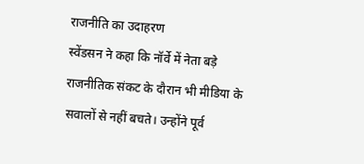राजनीति का उदाहरण
स्वेंडसन ने कहा कि नॉर्वे में नेता बड़े राजनीतिक संकट के दौरान भी मीडिया के सवालों से नहीं बचते। उन्होंने पूर्व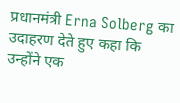प्रधानमंत्री Erna Solberg का उदाहरण देते हुए कहा कि उन्होंने एक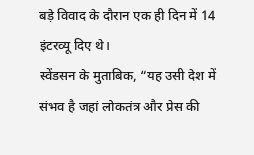बड़े विवाद के दौरान एक ही दिन में 14 इंटरव्यू दिए थे।
स्वेंडसन के मुताबिक, “यह उसी देश में संभव है जहां लोकतंत्र और प्रेस की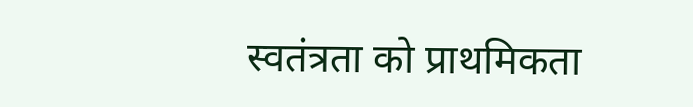स्वतंत्रता को प्राथमिकता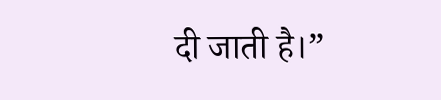दी जाती है।”